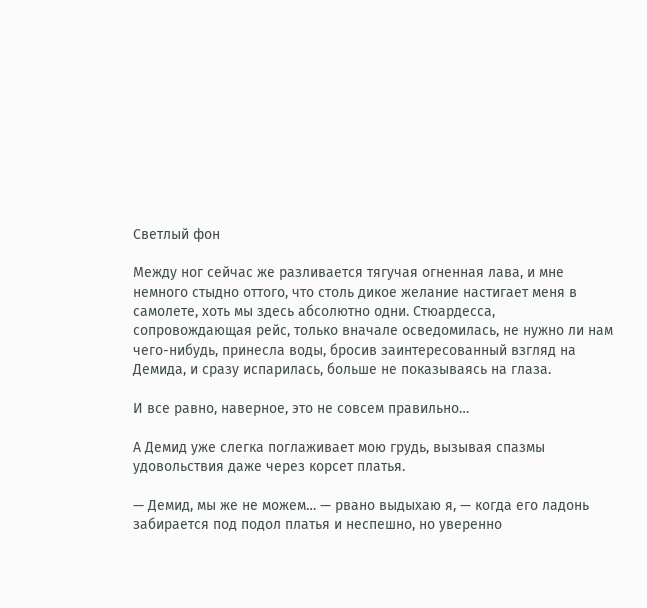Светлый фон

Между ног сейчас же разливается тягучая огненная лава, и мне немного стыдно оттого, что столь дикое желание настигает меня в самолете, хоть мы здесь абсолютно одни. Стюардесса, сопровождающая рейс, только вначале осведомилась, не нужно ли нам чего-нибудь, принесла воды, бросив заинтересованный взгляд на Демида, и сразу испарилась, больше не показываясь на глаза.

И все равно, наверное, это не совсем правильно…

А Демид уже слегка поглаживает мою грудь, вызывая спазмы удовольствия даже через корсет платья.

— Демид, мы же не можем… — рвано выдыхаю я, — когда его ладонь забирается под подол платья и неспешно, но уверенно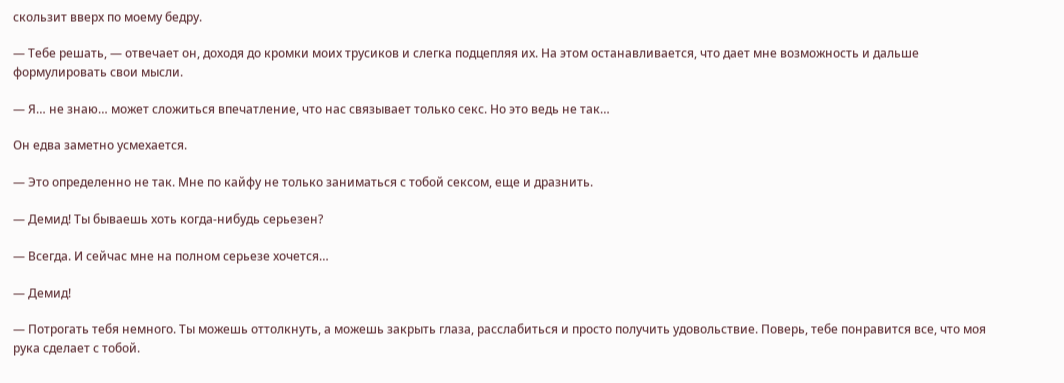скользит вверх по моему бедру.

— Тебе решать, — отвечает он, доходя до кромки моих трусиков и слегка подцепляя их. На этом останавливается, что дает мне возможность и дальше формулировать свои мысли.

— Я… не знаю… может сложиться впечатление, что нас связывает только секс. Но это ведь не так…

Он едва заметно усмехается.

— Это определенно не так. Мне по кайфу не только заниматься с тобой сексом, еще и дразнить.

— Демид! Ты бываешь хоть когда-нибудь серьезен?

— Всегда. И сейчас мне на полном серьезе хочется…

— Демид!

— Потрогать тебя немного. Ты можешь оттолкнуть, а можешь закрыть глаза, расслабиться и просто получить удовольствие. Поверь, тебе понравится все, что моя рука сделает с тобой.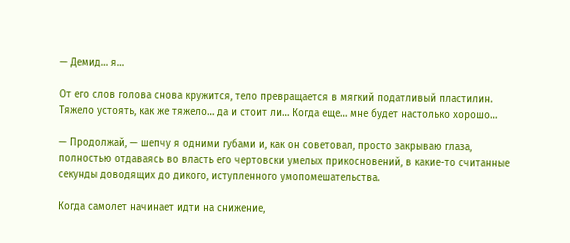— Демид… я…

От его слов голова снова кружится, тело превращается в мягкий податливый пластилин. Тяжело устоять, как же тяжело… да и стоит ли… Когда еще… мне будет настолько хорошо…

— Продолжай, — шепчу я одними губами и, как он советовал, просто закрываю глаза, полностью отдаваясь во власть его чертовски умелых прикосновений, в какие-то считанные секунды доводящих до дикого, иступленного умопомешательства.

Когда самолет начинает идти на снижение,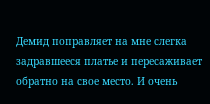Демид поправляет на мне слегка задравшееся платье и пересаживает обратно на свое место. И очень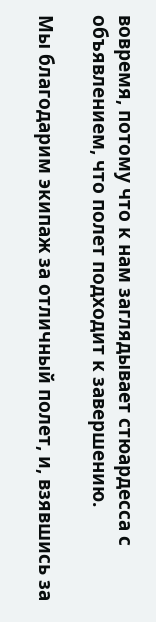вовремя, потому что к нам заглядывает стюардесса с объявлением, что полет подходит к завершению.

Мы благодарим экипаж за отличный полет, и, взявшись за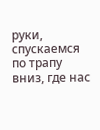руки, спускаемся по трапу вниз, где нас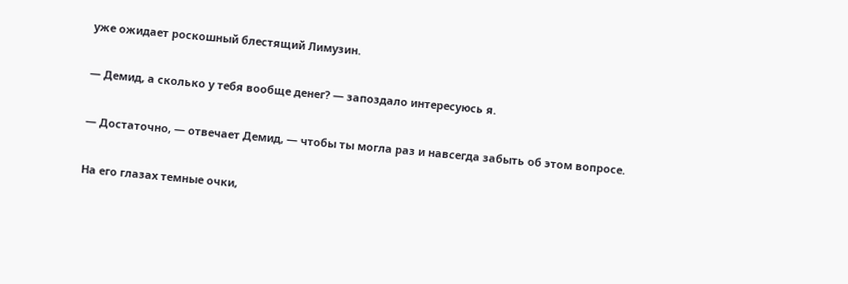уже ожидает роскошный блестящий Лимузин.

— Демид, а сколько у тебя вообще денег? — запоздало интересуюсь я.

— Достаточно, — отвечает Демид, — чтобы ты могла раз и навсегда забыть об этом вопросе.

На его глазах темные очки,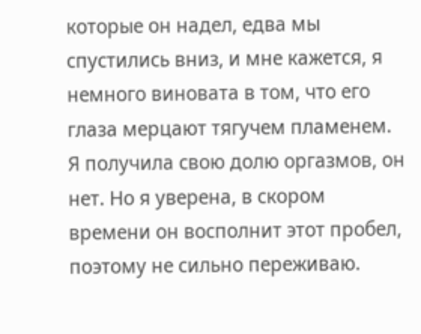которые он надел, едва мы спустились вниз, и мне кажется, я немного виновата в том, что его глаза мерцают тягучем пламенем. Я получила свою долю оргазмов, он нет. Но я уверена, в скором времени он восполнит этот пробел, поэтому не сильно переживаю.